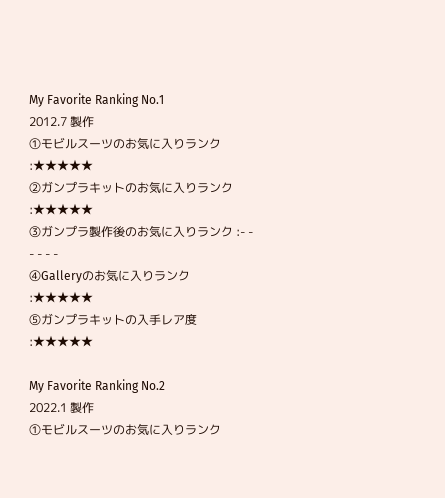My Favorite Ranking No.1
2012.7 製作
①モビルスーツのお気に入りランク :★★★★★
②ガンプラキットのお気に入りランク :★★★★★
③ガンプラ製作後のお気に入りランク :- - - - - -
④Galleryのお気に入りランク :★★★★★
⑤ガンプラキットの入手レア度 :★★★★★

My Favorite Ranking No.2
2022.1 製作
①モビルスーツのお気に入りランク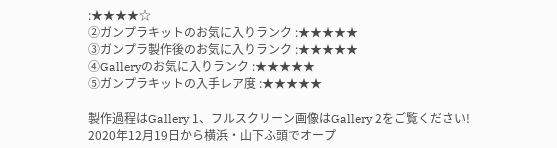:★★★★☆
②ガンプラキットのお気に入りランク :★★★★★
③ガンプラ製作後のお気に入りランク :★★★★★
④Galleryのお気に入りランク :★★★★★
⑤ガンプラキットの入手レア度 :★★★★★

製作過程はGallery 1、フルスクリーン画像はGallery 2をご覧ください!
2020年12月19日から横浜・山下ふ頭でオープ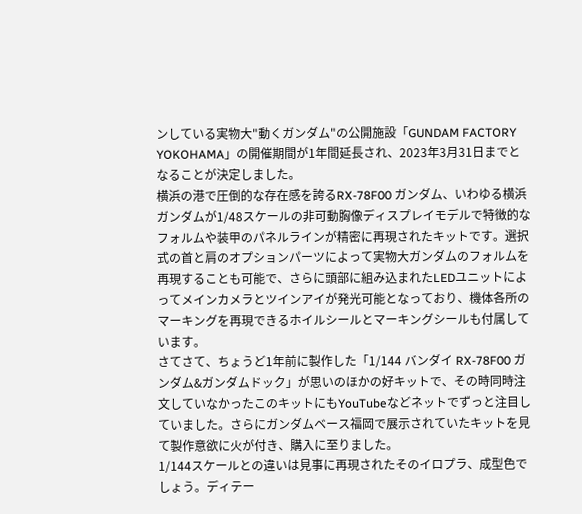ンしている実物大"動くガンダム"の公開施設「GUNDAM FACTORY YOKOHAMA」の開催期間が1年間延長され、2023年3月31日までとなることが決定しました。
横浜の港で圧倒的な存在感を誇るRX-78F00 ガンダム、いわゆる横浜ガンダムが1/48スケールの非可動胸像ディスプレイモデルで特徴的なフォルムや装甲のパネルラインが精密に再現されたキットです。選択式の首と肩のオプションパーツによって実物大ガンダムのフォルムを再現することも可能で、さらに頭部に組み込まれたLEDユニットによってメインカメラとツインアイが発光可能となっており、機体各所のマーキングを再現できるホイルシールとマーキングシールも付属しています。
さてさて、ちょうど1年前に製作した「1/144 バンダイ RX-78F00 ガンダム&ガンダムドック」が思いのほかの好キットで、その時同時注文していなかったこのキットにもYouTubeなどネットでずっと注目していました。さらにガンダムベース福岡で展示されていたキットを見て製作意欲に火が付き、購入に至りました。
1/144スケールとの違いは見事に再現されたそのイロプラ、成型色でしょう。ディテー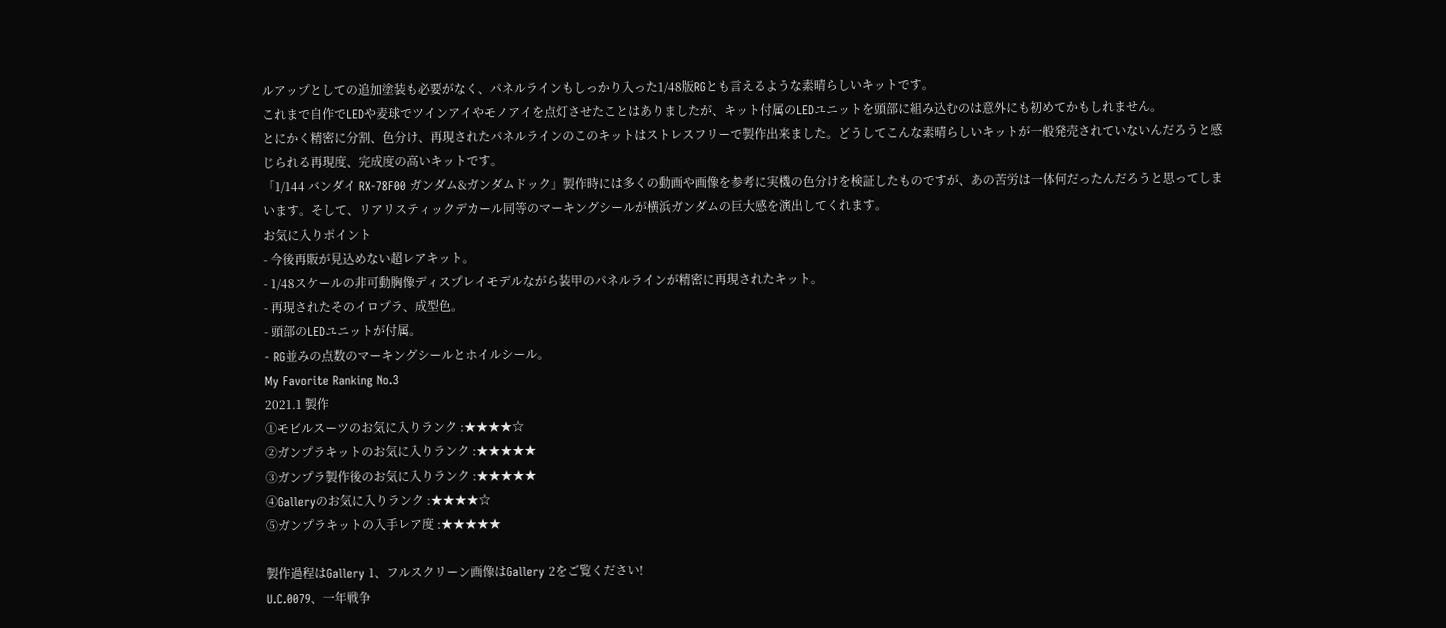ルアップとしての追加塗装も必要がなく、パネルラインもしっかり入った1/48版RGとも言えるような素晴らしいキットです。
これまで自作でLEDや麦球でツインアイやモノアイを点灯させたことはありましたが、キット付属のLEDユニットを頭部に組み込むのは意外にも初めてかもしれません。
とにかく精密に分割、色分け、再現されたパネルラインのこのキットはストレスフリーで製作出来ました。どうしてこんな素晴らしいキットが一般発売されていないんだろうと感じられる再現度、完成度の高いキットです。
「1/144 バンダイ RX-78F00 ガンダム&ガンダムドック」製作時には多くの動画や画像を参考に実機の色分けを検証したものですが、あの苦労は一体何だったんだろうと思ってしまいます。そして、リアリスティックデカール同等のマーキングシールが横浜ガンダムの巨大感を演出してくれます。
お気に入りポイント
- 今後再販が見込めない超レアキット。
- 1/48スケールの非可動胸像ディスプレイモデルながら装甲のパネルラインが精密に再現されたキット。
- 再現されたそのイロプラ、成型色。
- 頭部のLEDユニットが付属。
- RG並みの点数のマーキングシールとホイルシール。
My Favorite Ranking No.3
2021.1 製作
①モビルスーツのお気に入りランク :★★★★☆
②ガンプラキットのお気に入りランク :★★★★★
③ガンプラ製作後のお気に入りランク :★★★★★
④Galleryのお気に入りランク :★★★★☆
⑤ガンプラキットの入手レア度 :★★★★★

製作過程はGallery 1、フルスクリーン画像はGallery 2をご覧ください!
U.C.0079、一年戦争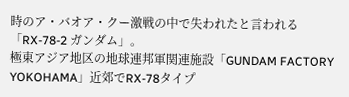時のア・バオア・クー激戦の中で失われたと言われる「RX-78-2 ガンダム」。
極東アジア地区の地球連邦軍関連施設「GUNDAM FACTORY YOKOHAMA」近郊でRX-78タイプ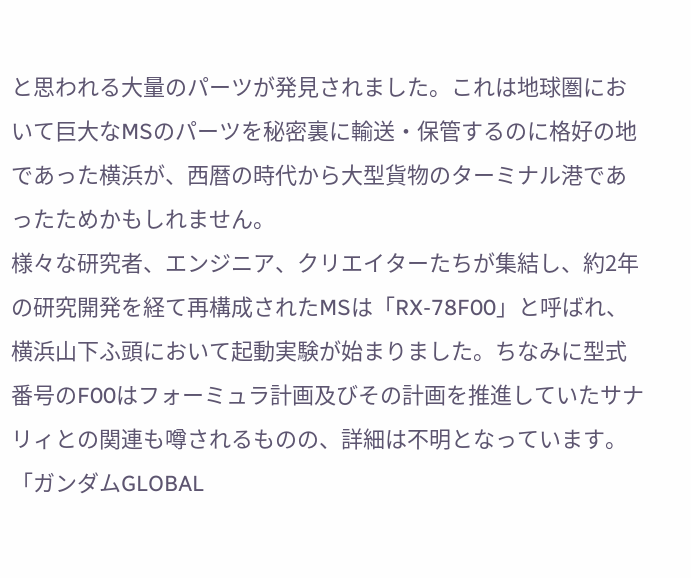と思われる大量のパーツが発見されました。これは地球圏において巨大なMSのパーツを秘密裏に輸送・保管するのに格好の地であった横浜が、西暦の時代から大型貨物のターミナル港であったためかもしれません。
様々な研究者、エンジニア、クリエイターたちが集結し、約2年の研究開発を経て再構成されたMSは「RX-78F00」と呼ばれ、横浜山下ふ頭において起動実験が始まりました。ちなみに型式番号のF00はフォーミュラ計画及びその計画を推進していたサナリィとの関連も噂されるものの、詳細は不明となっています。
「ガンダムGLOBAL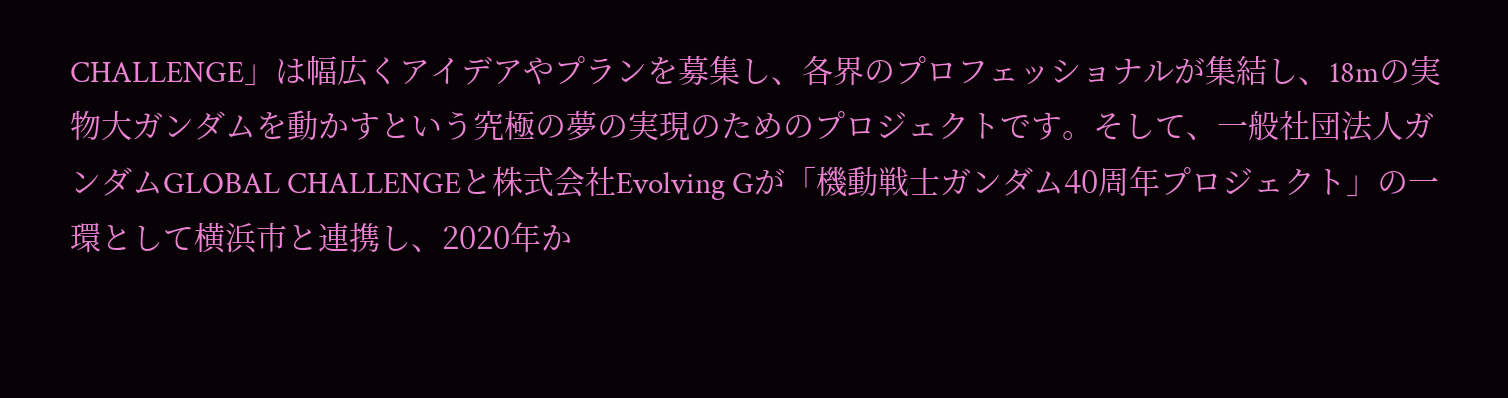CHALLENGE」は幅広くアイデアやプランを募集し、各界のプロフェッショナルが集結し、18mの実物大ガンダムを動かすという究極の夢の実現のためのプロジェクトです。そして、一般社団法人ガンダムGLOBAL CHALLENGEと株式会社Evolving Gが「機動戦士ガンダム40周年プロジェクト」の一環として横浜市と連携し、2020年か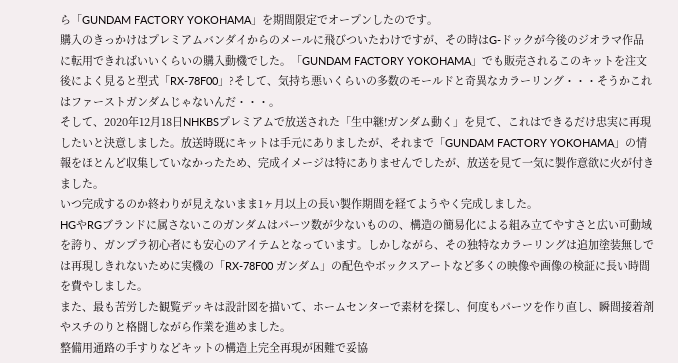ら「GUNDAM FACTORY YOKOHAMA」を期間限定でオープンしたのです。
購入のきっかけはプレミアムバンダイからのメールに飛びついたわけですが、その時はG-ドックが今後のジオラマ作品に転用できればいいくらいの購入動機でした。「GUNDAM FACTORY YOKOHAMA」でも販売されるこのキットを注文後によく見ると型式「RX-78F00」?そして、気持ち悪いくらいの多数のモールドと奇異なカラーリング・・・そうかこれはファーストガンダムじゃないんだ・・・。
そして、2020年12月18日NHKBSプレミアムで放送された「生中継!ガンダム動く」を見て、これはできるだけ忠実に再現したいと決意しました。放送時既にキットは手元にありましたが、それまで「GUNDAM FACTORY YOKOHAMA」の情報をほとんど収集していなかったため、完成イメージは特にありませんでしたが、放送を見て一気に製作意欲に火が付きました。
いつ完成するのか終わりが見えないまま1ヶ月以上の長い製作期間を経てようやく完成しました。
HGやRGブランドに属さないこのガンダムはパーツ数が少ないものの、構造の簡易化による組み立てやすさと広い可動域を誇り、ガンプラ初心者にも安心のアイテムとなっています。しかしながら、その独特なカラーリングは追加塗装無しでは再現しきれないために実機の「RX-78F00 ガンダム」の配色やボックスアートなど多くの映像や画像の検証に長い時間を費やしました。
また、最も苦労した観覧デッキは設計図を描いて、ホームセンターで素材を探し、何度もパーツを作り直し、瞬間接着剤やスチのりと格闘しながら作業を進めました。
整備用通路の手すりなどキットの構造上完全再現が困難で妥協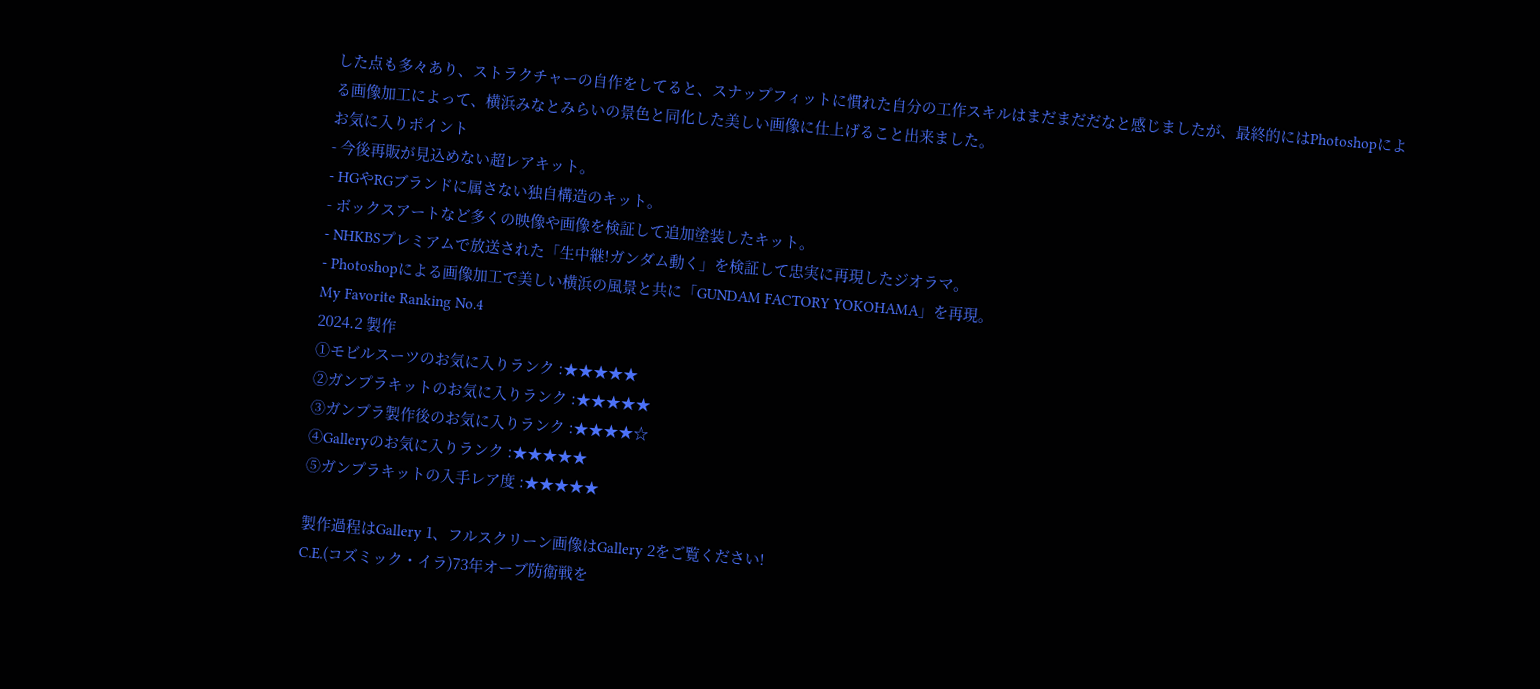した点も多々あり、ストラクチャーの自作をしてると、スナップフィットに慣れた自分の工作スキルはまだまだだなと感じましたが、最終的にはPhotoshopによる画像加工によって、横浜みなとみらいの景色と同化した美しい画像に仕上げること出来ました。
お気に入りポイント
- 今後再販が見込めない超レアキット。
- HGやRGブランドに属さない独自構造のキット。
- ボックスアートなど多くの映像や画像を検証して追加塗装したキット。
- NHKBSプレミアムで放送された「生中継!ガンダム動く」を検証して忠実に再現したジオラマ。
- Photoshopによる画像加工で美しい横浜の風景と共に「GUNDAM FACTORY YOKOHAMA」を再現。
My Favorite Ranking No.4
2024.2 製作
①モビルスーツのお気に入りランク :★★★★★
②ガンプラキットのお気に入りランク :★★★★★
③ガンプラ製作後のお気に入りランク :★★★★☆
④Galleryのお気に入りランク :★★★★★
⑤ガンプラキットの入手レア度 :★★★★★

製作過程はGallery 1、フルスクリーン画像はGallery 2をご覧ください!
C.E.(コズミック・イラ)73年オーブ防衛戦を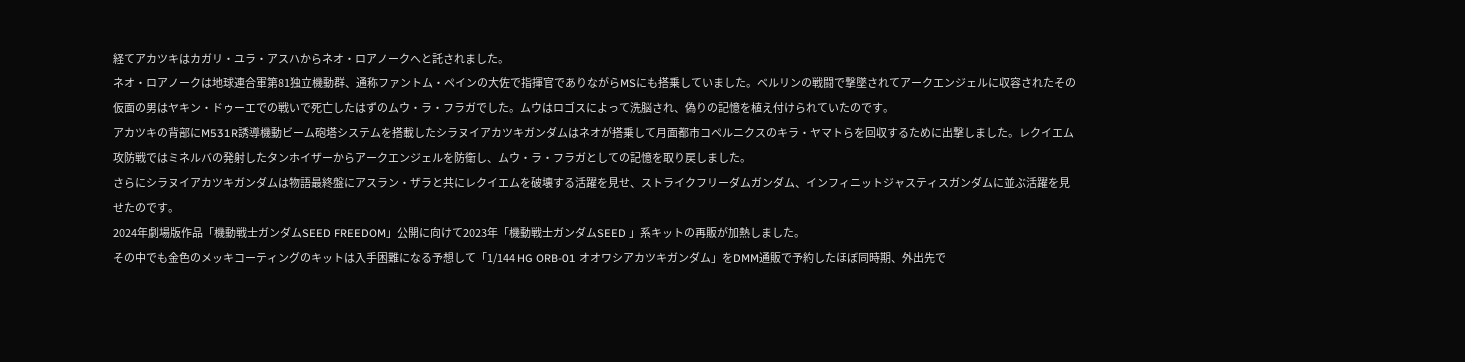経てアカツキはカガリ・ユラ・アスハからネオ・ロアノークへと託されました。
ネオ・ロアノークは地球連合軍第81独立機動群、通称ファントム・ペインの大佐で指揮官でありながらMSにも搭乗していました。ベルリンの戦闘で撃墜されてアークエンジェルに収容されたその仮面の男はヤキン・ドゥーエでの戦いで死亡したはずのムウ・ラ・フラガでした。ムウはロゴスによって洗脳され、偽りの記憶を植え付けられていたのです。
アカツキの背部にM531R誘導機動ビーム砲塔システムを搭載したシラヌイアカツキガンダムはネオが搭乗して月面都市コペルニクスのキラ・ヤマトらを回収するために出撃しました。レクイエム攻防戦ではミネルバの発射したタンホイザーからアークエンジェルを防衛し、ムウ・ラ・フラガとしての記憶を取り戻しました。
さらにシラヌイアカツキガンダムは物語最終盤にアスラン・ザラと共にレクイエムを破壊する活躍を見せ、ストライクフリーダムガンダム、インフィニットジャスティスガンダムに並ぶ活躍を見せたのです。
2024年劇場版作品「機動戦士ガンダムSEED FREEDOM」公開に向けて2023年「機動戦士ガンダムSEED 」系キットの再販が加熱しました。
その中でも金色のメッキコーティングのキットは入手困難になる予想して「1/144 HG ORB-01 オオワシアカツキガンダム」をDMM通販で予約したほぼ同時期、外出先で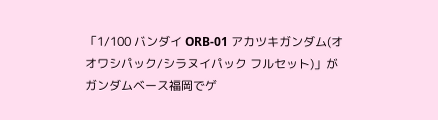「1/100 バンダイ ORB-01 アカツキガンダム(オオワシパック/シラヌイパック フルセット)」がガンダムベース福岡でゲ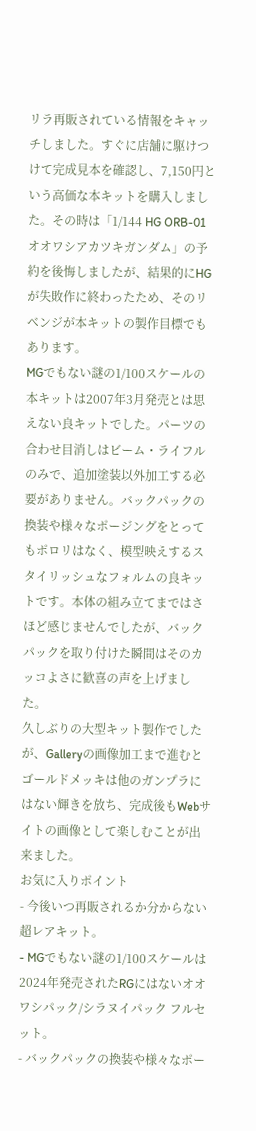リラ再販されている情報をキャッチしました。すぐに店舗に駆けつけて完成見本を確認し、7,150円という高価な本キットを購入しました。その時は「1/144 HG ORB-01 オオワシアカツキガンダム」の予約を後悔しましたが、結果的にHGが失敗作に終わったため、そのリベンジが本キットの製作目標でもあります。
MGでもない謎の1/100スケールの本キットは2007年3月発売とは思えない良キットでした。パーツの合わせ目消しはビーム・ライフルのみで、追加塗装以外加工する必要がありません。バックパックの換装や様々なポージングをとってもポロリはなく、模型映えするスタイリッシュなフォルムの良キットです。本体の組み立てまではさほど感じませんでしたが、バックパックを取り付けた瞬間はそのカッコよさに歓喜の声を上げました。
久しぶりの大型キット製作でしたが、Galleryの画像加工まで進むとゴールドメッキは他のガンプラにはない輝きを放ち、完成後もWebサイトの画像として楽しむことが出来ました。
お気に入りポイント
- 今後いつ再販されるか分からない超レアキット。
- MGでもない謎の1/100スケールは2024年発売されたRGにはないオオワシパック/シラヌイパック フルセット。
- バックパックの換装や様々なポー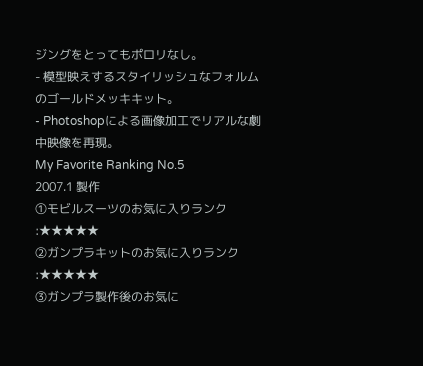ジングをとってもポロリなし。
- 模型映えするスタイリッシュなフォルムのゴールドメッキキット。
- Photoshopによる画像加工でリアルな劇中映像を再現。
My Favorite Ranking No.5
2007.1 製作
①モビルスーツのお気に入りランク :★★★★★
②ガンプラキットのお気に入りランク :★★★★★
③ガンプラ製作後のお気に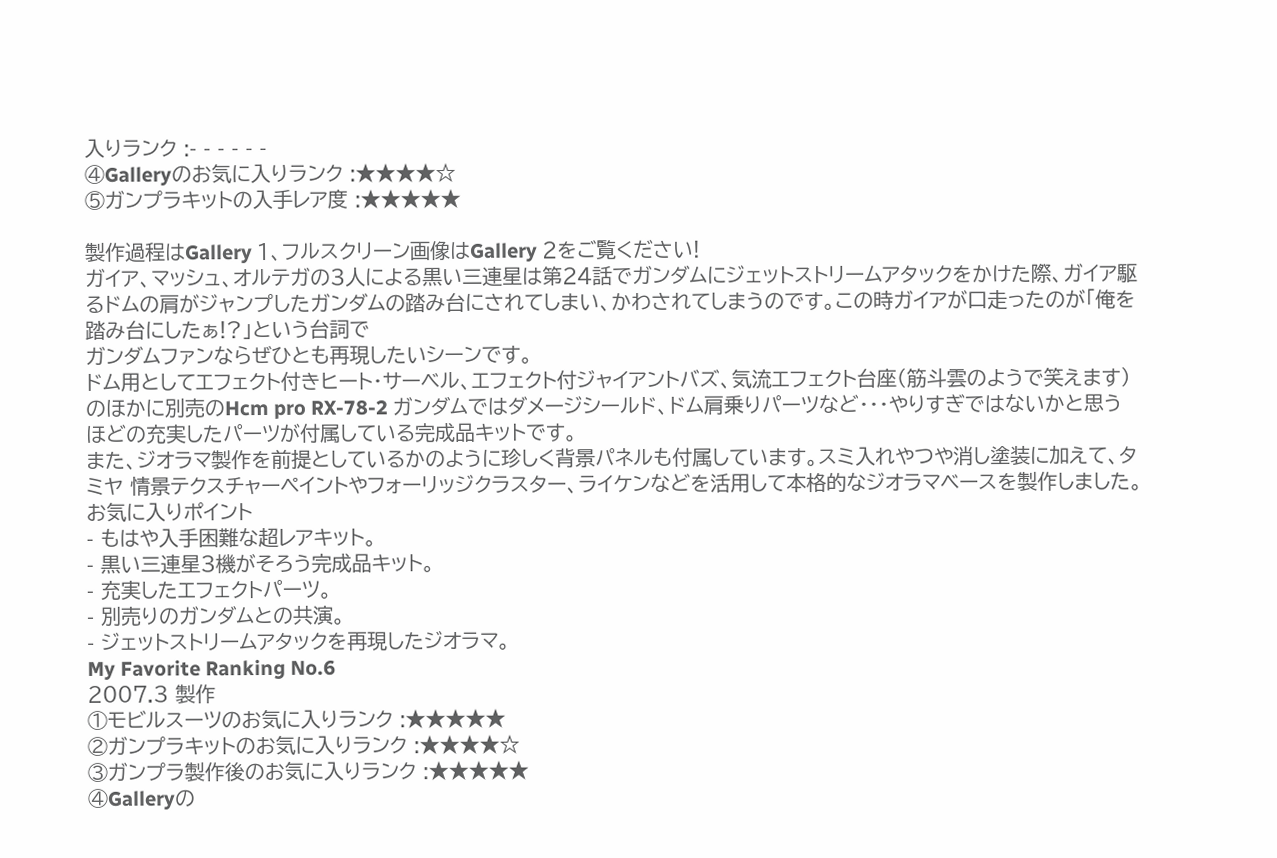入りランク :- - - - - -
④Galleryのお気に入りランク :★★★★☆
⑤ガンプラキットの入手レア度 :★★★★★

製作過程はGallery 1、フルスクリーン画像はGallery 2をご覧ください!
ガイア、マッシュ、オルテガの3人による黒い三連星は第24話でガンダムにジェットストリームアタックをかけた際、ガイア駆るドムの肩がジャンプしたガンダムの踏み台にされてしまい、かわされてしまうのです。この時ガイアが口走ったのが「俺を踏み台にしたぁ!?」という台詞で
ガンダムファンならぜひとも再現したいシーンです。
ドム用としてエフェクト付きヒート・サーベル、エフェクト付ジャイアントバズ、気流エフェクト台座(筋斗雲のようで笑えます)のほかに別売のHcm pro RX-78-2 ガンダムではダメージシールド、ドム肩乗りパーツなど・・・やりすぎではないかと思うほどの充実したパーツが付属している完成品キットです。
また、ジオラマ製作を前提としているかのように珍しく背景パネルも付属しています。スミ入れやつや消し塗装に加えて、タミヤ 情景テクスチャーペイントやフォーリッジクラスター、ライケンなどを活用して本格的なジオラマベースを製作しました。
お気に入りポイント
- もはや入手困難な超レアキット。
- 黒い三連星3機がそろう完成品キット。
- 充実したエフェクトパーツ。
- 別売りのガンダムとの共演。
- ジェットストリームアタックを再現したジオラマ。
My Favorite Ranking No.6
2007.3 製作
①モビルスーツのお気に入りランク :★★★★★
②ガンプラキットのお気に入りランク :★★★★☆
③ガンプラ製作後のお気に入りランク :★★★★★
④Galleryの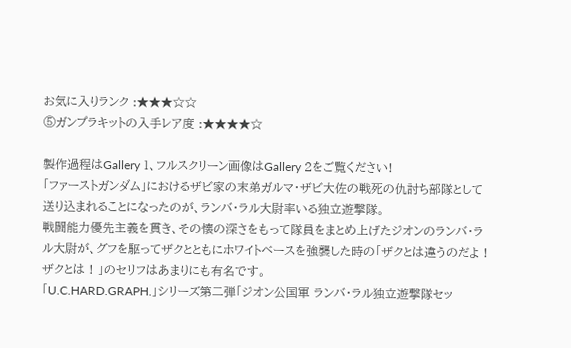お気に入りランク :★★★☆☆
⑤ガンプラキットの入手レア度 :★★★★☆

製作過程はGallery 1、フルスクリーン画像はGallery 2をご覧ください!
「ファーストガンダム」におけるザビ家の末弟ガルマ・ザビ大佐の戦死の仇討ち部隊として送り込まれることになったのが、ランバ・ラル大尉率いる独立遊撃隊。
戦闘能力優先主義を貫き、その懐の深さをもって隊員をまとめ上げたジオンのランバ・ラル大尉が、グフを駆ってザクとともにホワイトベースを強襲した時の「ザクとは違うのだよ ! ザクとは ! 」のセリフはあまりにも有名です。
「U.C.HARD.GRAPH.」シリーズ第二弾「ジオン公国軍 ランバ・ラル独立遊撃隊セッ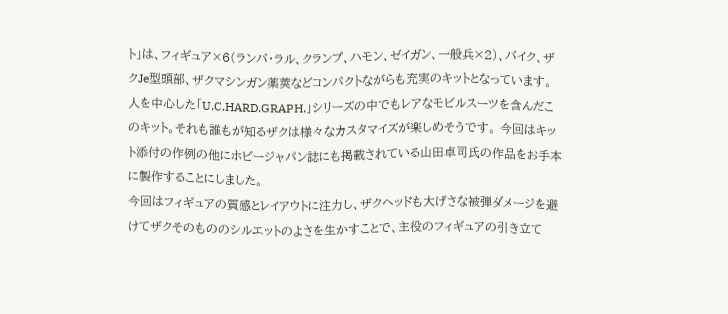ト」は、フィギュア×6(ランバ・ラル、クランプ、ハモン、ゼイガン、一般兵×2)、バイク、ザクJe型頭部、ザクマシンガン薬莢などコンパクトながらも充実のキットとなっています。
人を中心した「U.C.HARD.GRAPH.」シリーズの中でもレアなモビルスーツを含んだこのキット。それも誰もが知るザクは様々なカスタマイズが楽しめそうです。 今回はキット添付の作例の他にホビージャパン誌にも掲載されている山田卓司氏の作品をお手本に製作することにしました。
今回はフィギュアの質感とレイアウトに注力し、ザクヘッドも大げさな被弾ダメージを避けてザクそのもののシルエットのよさを生かすことで、主役のフィギュアの引き立て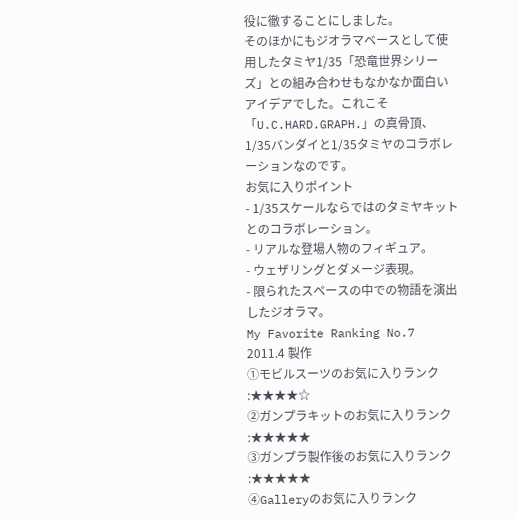役に徹することにしました。
そのほかにもジオラマベースとして使用したタミヤ1/35「恐竜世界シリーズ」との組み合わせもなかなか面白いアイデアでした。これこそ「U.C.HARD.GRAPH.」の真骨頂、1/35バンダイと1/35タミヤのコラボレーションなのです。
お気に入りポイント
- 1/35スケールならではのタミヤキットとのコラボレーション。
- リアルな登場人物のフィギュア。
- ウェザリングとダメージ表現。
- 限られたスペースの中での物語を演出したジオラマ。
My Favorite Ranking No.7
2011.4 製作
①モビルスーツのお気に入りランク :★★★★☆
②ガンプラキットのお気に入りランク :★★★★★
③ガンプラ製作後のお気に入りランク :★★★★★
④Galleryのお気に入りランク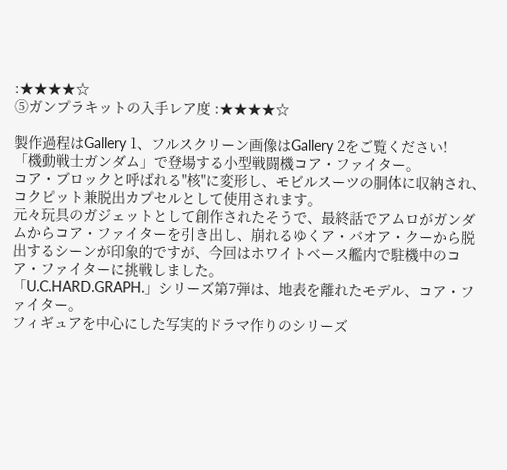:★★★★☆
⑤ガンプラキットの入手レア度 :★★★★☆

製作過程はGallery 1、フルスクリーン画像はGallery 2をご覧ください!
「機動戦士ガンダム」で登場する小型戦闘機コア・ファイター。
コア・ブロックと呼ばれる"核"に変形し、モビルスーツの胴体に収納され、コクピット兼脱出カプセルとして使用されます。
元々玩具のガジェットとして創作されたそうで、最終話でアムロがガンダムからコア・ファイターを引き出し、崩れるゆくア・バオア・クーから脱出するシーンが印象的ですが、今回はホワイトベース艦内で駐機中のコア・ファイターに挑戦しました。
「U.C.HARD.GRAPH.」シリーズ第7弾は、地表を離れたモデル、コア・ファイター。
フィギュアを中心にした写実的ドラマ作りのシリーズ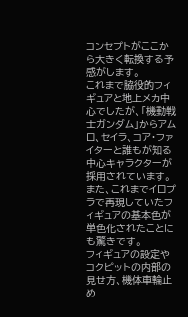コンセプトがここから大きく転換する予感がします。
これまで脇役的フィギュアと地上メカ中心でしたが、「機動戦士ガンダム」からアムロ、セイラ、コア・ファイターと誰もが知る中心キャラクターが採用されています。また、これまでイロプラで再現していたフィギュアの基本色が単色化されたことにも驚きです。
フィギュアの設定やコクピットの内部の見せ方、機体車輪止め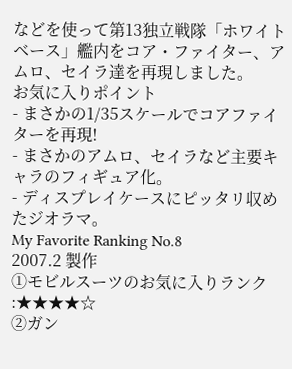などを使って第13独立戦隊「ホワイトベース」艦内をコア・ファイター、アムロ、セイラ達を再現しました。
お気に入りポイント
- まさかの1/35スケールでコアファイターを再現!
- まさかのアムロ、セイラなど主要キャラのフィギュア化。
- ディスプレイケースにピッタリ収めたジオラマ。
My Favorite Ranking No.8
2007.2 製作
①モビルスーツのお気に入りランク :★★★★☆
②ガン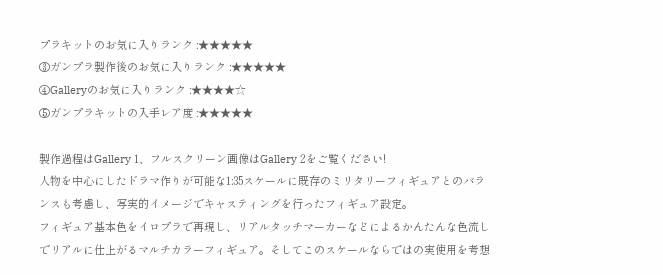プラキットのお気に入りランク :★★★★★
③ガンプラ製作後のお気に入りランク :★★★★★
④Galleryのお気に入りランク :★★★★☆
⑤ガンプラキットの入手レア度 :★★★★★

製作過程はGallery 1、フルスクリーン画像はGallery 2をご覧ください!
人物を中心にしたドラマ作りが可能な1:35スケールに既存のミリタリーフィギュアとのバランスも考慮し、写実的イメージでキャスティングを行ったフィギュア設定。
フィギュア基本色をイロプラで再現し、リアルタッチマーカーなどによるかんたんな色流しでリアルに仕上がるマルチカラーフィギュア。そしてこのスケールならではの実使用を考想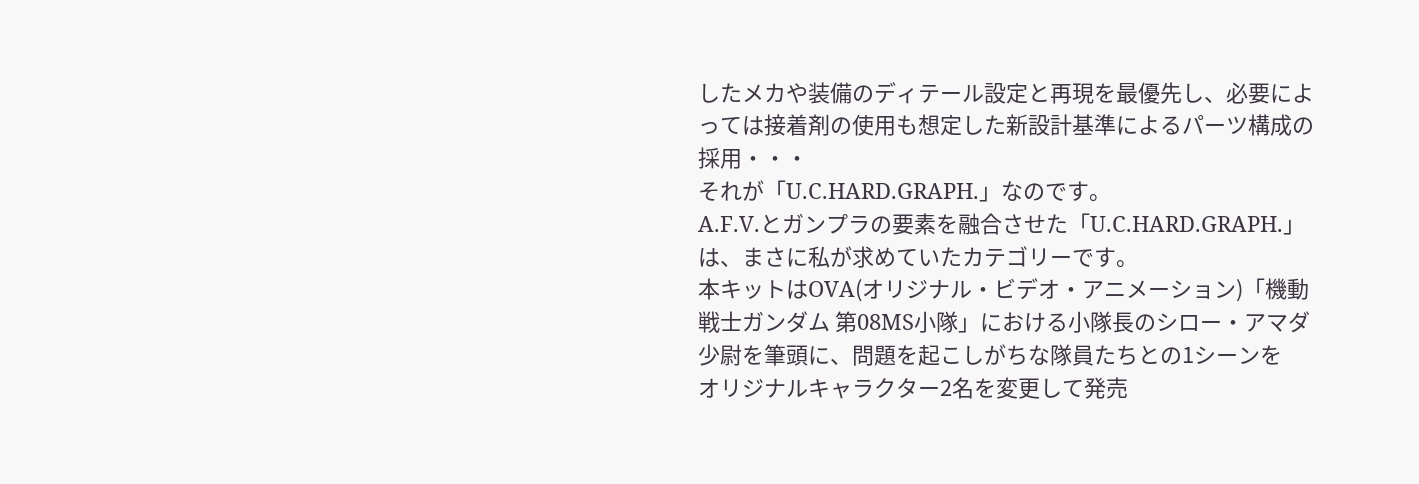したメカや装備のディテール設定と再現を最優先し、必要によっては接着剤の使用も想定した新設計基準によるパーツ構成の採用・・・
それが「U.C.HARD.GRAPH.」なのです。
A.F.V.とガンプラの要素を融合させた「U.C.HARD.GRAPH.」は、まさに私が求めていたカテゴリーです。
本キットはOVA(オリジナル・ビデオ・アニメーション)「機動戦士ガンダム 第08MS小隊」における小隊長のシロー・アマダ少尉を筆頭に、問題を起こしがちな隊員たちとの1シーンを
オリジナルキャラクター2名を変更して発売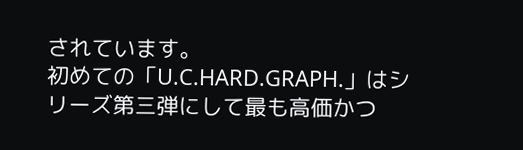されています。
初めての「U.C.HARD.GRAPH.」はシリーズ第三弾にして最も高価かつ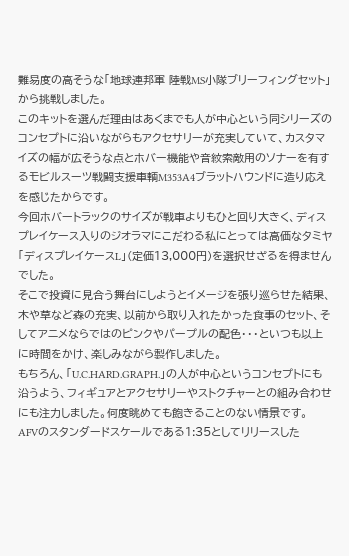難易度の高そうな「地球連邦軍 陸戦MS小隊ブリーフィングセット」から挑戦しました。
このキットを選んだ理由はあくまでも人が中心という同シリーズのコンセプトに沿いながらもアクセサリーが充実していて、カスタマイズの幅が広そうな点とホバー機能や音紋索敵用のソナーを有するモビルスーツ戦闘支援車輌M353A4ブラットハウンドに造り応えを感じたからです。
今回ホバートラックのサイズが戦車よりもひと回り大きく、ディスプレイケース入りのジオラマにこだわる私にとっては高価なタミヤ「ディスプレイケースL」(定価13,000円)を選択せざるを得ませんでした。
そこで投資に見合う舞台にしようとイメージを張り巡らせた結果、木や草など森の充実、以前から取り入れたかった食事のセット、そしてアニメならではのピンクやパープルの配色・・・といつも以上に時間をかけ、楽しみながら製作しました。
もちろん、「U.C.HARD.GRAPH.」の人が中心というコンセプトにも沿うよう、フィギュアとアクセサリーやストクチャーとの組み合わせにも注力しました。何度眺めても飽きることのない情景です。
AFVのスタンダードスケールである1:35としてリリースした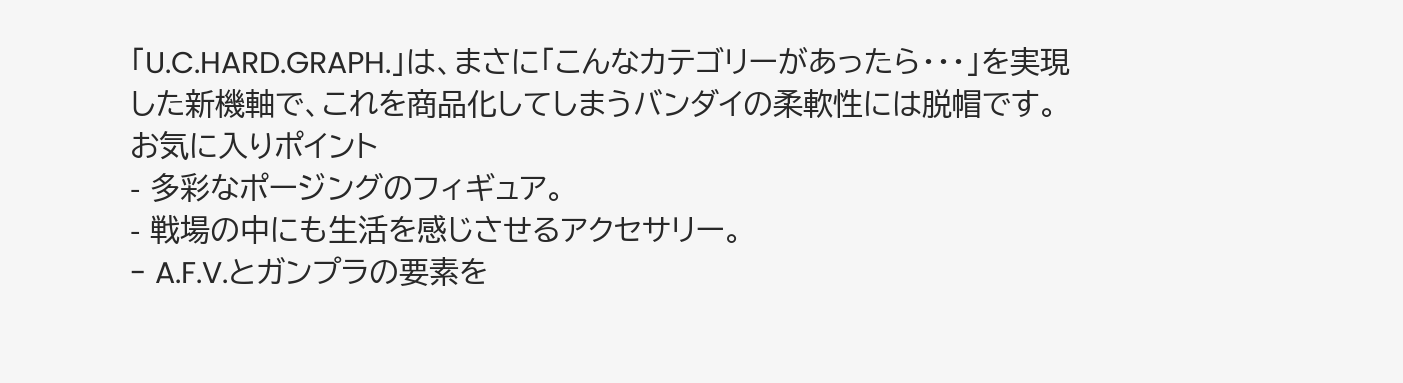「U.C.HARD.GRAPH.」は、まさに「こんなカテゴリーがあったら・・・」を実現した新機軸で、これを商品化してしまうバンダイの柔軟性には脱帽です。
お気に入りポイント
- 多彩なポージングのフィギュア。
- 戦場の中にも生活を感じさせるアクセサリー。
- A.F.V.とガンプラの要素を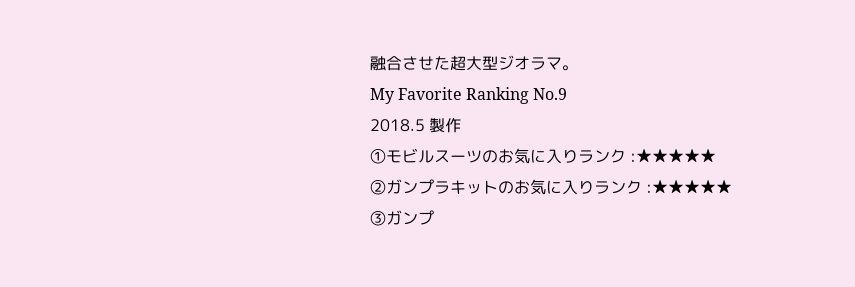融合させた超大型ジオラマ。
My Favorite Ranking No.9
2018.5 製作
①モビルスーツのお気に入りランク :★★★★★
②ガンプラキットのお気に入りランク :★★★★★
③ガンプ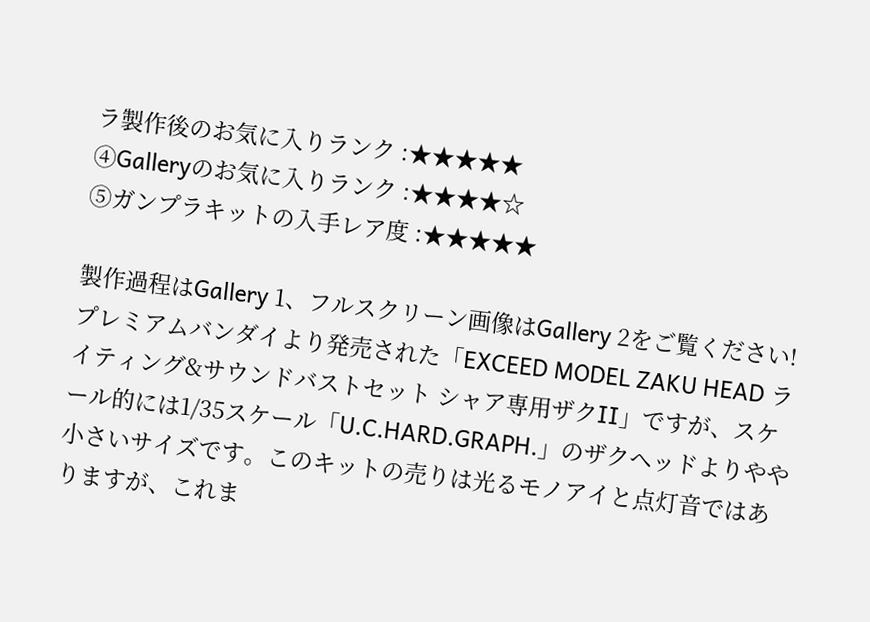ラ製作後のお気に入りランク :★★★★★
④Galleryのお気に入りランク :★★★★☆
⑤ガンプラキットの入手レア度 :★★★★★

製作過程はGallery 1、フルスクリーン画像はGallery 2をご覧ください!
プレミアムバンダイより発売された「EXCEED MODEL ZAKU HEAD ライティング&サウンドバストセット シャア専用ザクII」ですが、スケール的には1/35スケール「U.C.HARD.GRAPH.」のザクヘッドよりやや小さいサイズです。このキットの売りは光るモノアイと点灯音ではありますが、これま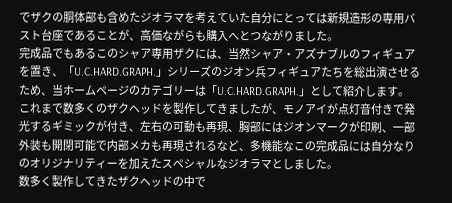でザクの胴体部も含めたジオラマを考えていた自分にとっては新規造形の専用バスト台座であることが、高価ながらも購入へとつながりました。
完成品でもあるこのシャア専用ザクには、当然シャア・アズナブルのフィギュアを置き、「U.C.HARD.GRAPH.」シリーズのジオン兵フィギュアたちを総出演させるため、当ホームページのカテゴリーは「U.C.HARD.GRAPH.」として紹介します。
これまで数多くのザクヘッドを製作してきましたが、モノアイが点灯音付きで発光するギミックが付き、左右の可動も再現、胸部にはジオンマークが印刷、一部外装も開閉可能で内部メカも再現されるなど、多機能なこの完成品には自分なりのオリジナリティーを加えたスペシャルなジオラマとしました。
数多く製作してきたザクヘッドの中で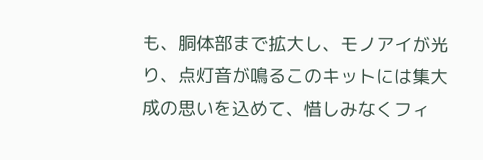も、胴体部まで拡大し、モノアイが光り、点灯音が鳴るこのキットには集大成の思いを込めて、惜しみなくフィ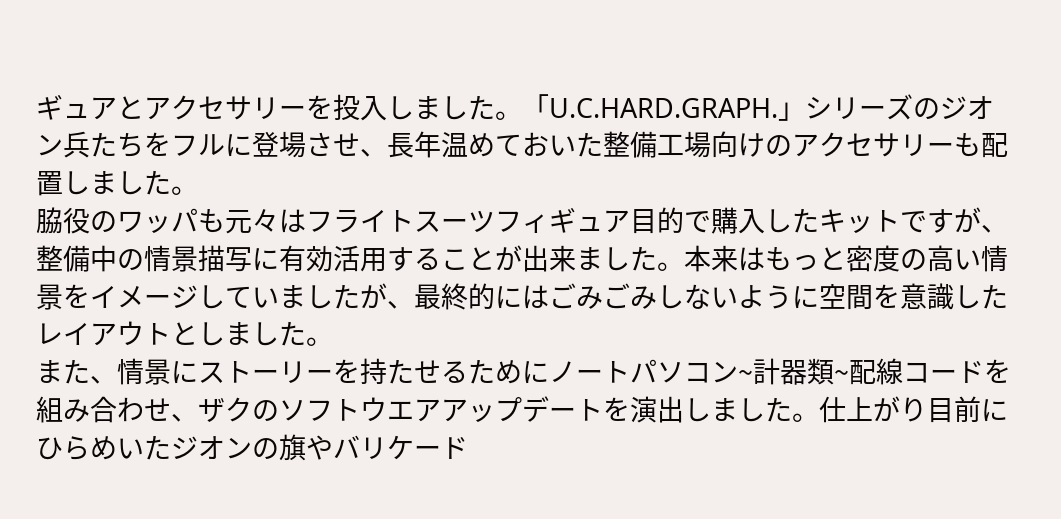ギュアとアクセサリーを投入しました。「U.C.HARD.GRAPH.」シリーズのジオン兵たちをフルに登場させ、長年温めておいた整備工場向けのアクセサリーも配置しました。
脇役のワッパも元々はフライトスーツフィギュア目的で購入したキットですが、整備中の情景描写に有効活用することが出来ました。本来はもっと密度の高い情景をイメージしていましたが、最終的にはごみごみしないように空間を意識したレイアウトとしました。
また、情景にストーリーを持たせるためにノートパソコン~計器類~配線コードを組み合わせ、ザクのソフトウエアアップデートを演出しました。仕上がり目前にひらめいたジオンの旗やバリケード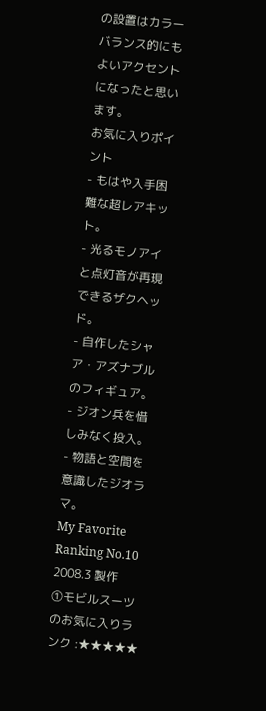の設置はカラーバランス的にもよいアクセントになったと思います。
お気に入りポイント
- もはや入手困難な超レアキット。
- 光るモノアイと点灯音が再現できるザクヘッド。
- 自作したシャア・アズナブルのフィギュア。
- ジオン兵を惜しみなく投入。
- 物語と空間を意識したジオラマ。
My Favorite Ranking No.10
2008.3 製作
①モビルスーツのお気に入りランク :★★★★★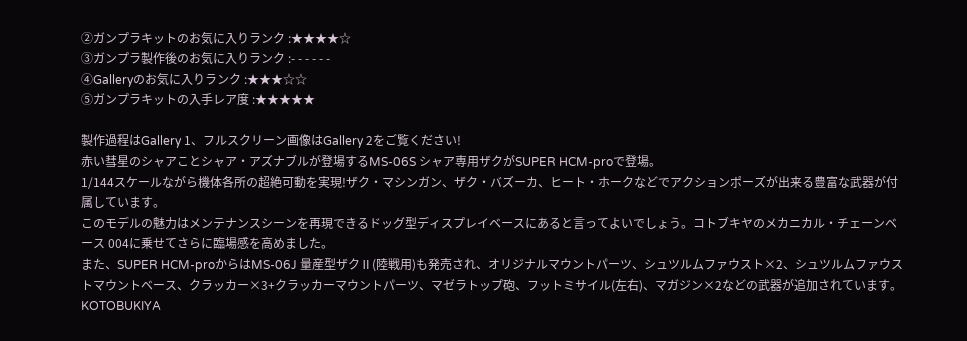②ガンプラキットのお気に入りランク :★★★★☆
③ガンプラ製作後のお気に入りランク :- - - - - -
④Galleryのお気に入りランク :★★★☆☆
⑤ガンプラキットの入手レア度 :★★★★★

製作過程はGallery 1、フルスクリーン画像はGallery 2をご覧ください!
赤い彗星のシャアことシャア・アズナブルが登場するMS-06S シャア専用ザクがSUPER HCM-proで登場。
1/144スケールながら機体各所の超絶可動を実現!ザク・マシンガン、ザク・バズーカ、ヒート・ホークなどでアクションポーズが出来る豊富な武器が付属しています。
このモデルの魅力はメンテナンスシーンを再現できるドッグ型ディスプレイベースにあると言ってよいでしょう。コトブキヤのメカニカル・チェーンベース 004に乗せてさらに臨場感を高めました。
また、SUPER HCM-proからはMS-06J 量産型ザクⅡ(陸戦用)も発売され、オリジナルマウントパーツ、シュツルムファウスト×2、シュツルムファウストマウントベース、クラッカー×3+クラッカーマウントパーツ、マゼラトップ砲、フットミサイル(左右)、マガジン×2などの武器が追加されています。
KOTOBUKIYA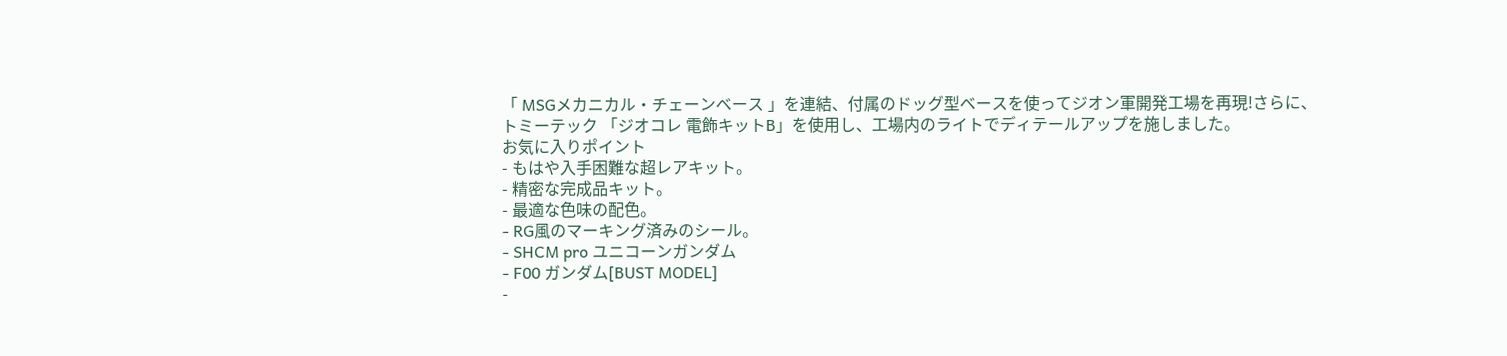「 MSGメカニカル・チェーンベース 」を連結、付属のドッグ型ベースを使ってジオン軍開発工場を再現!さらに、トミーテック 「ジオコレ 電飾キットB」を使用し、工場内のライトでディテールアップを施しました。
お気に入りポイント
- もはや入手困難な超レアキット。
- 精密な完成品キット。
- 最適な色味の配色。
- RG風のマーキング済みのシール。
- SHCM pro ユニコーンガンダム
- F00 ガンダム[BUST MODEL]
-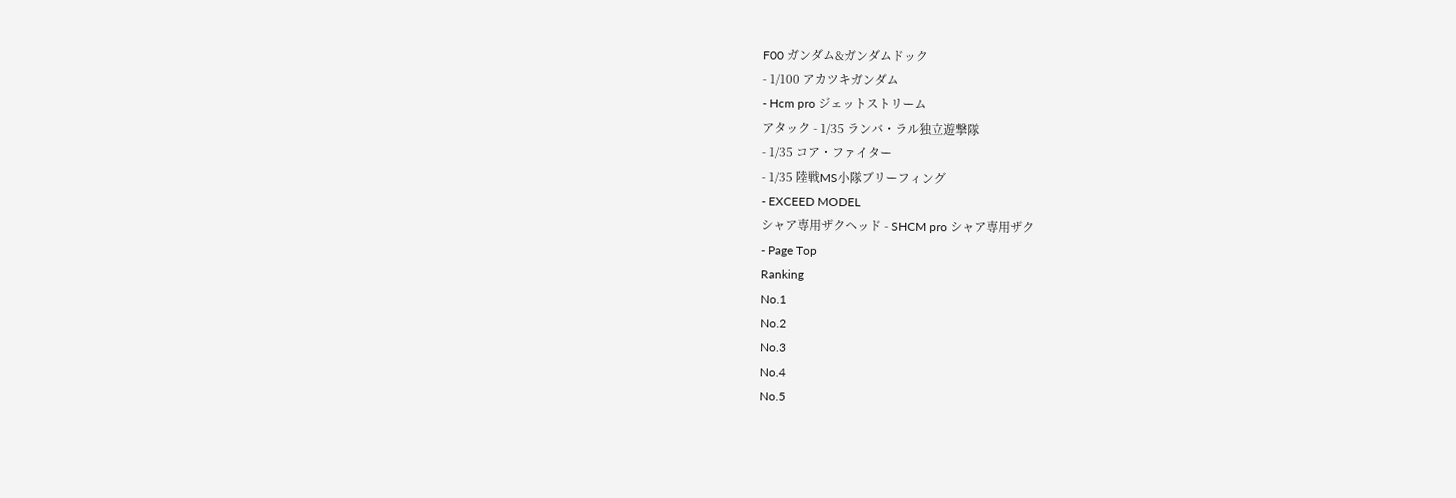F00 ガンダム&ガンダムドック
- 1/100 アカツキガンダム
- Hcm pro ジェットストリーム
アタック - 1/35 ランバ・ラル独立遊撃隊
- 1/35 コア・ファイター
- 1/35 陸戦MS小隊ブリーフィング
- EXCEED MODEL
シャア専用ザクヘッド - SHCM pro シャア専用ザク
- Page Top
Ranking
No.1
No.2
No.3
No.4
No.5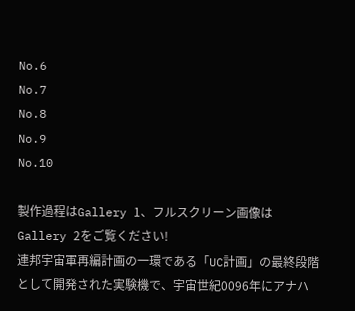No.6
No.7
No.8
No.9
No.10

製作過程はGallery 1、フルスクリーン画像はGallery 2をご覧ください!
連邦宇宙軍再編計画の一環である「UC計画」の最終段階として開発された実験機で、宇宙世紀0096年にアナハ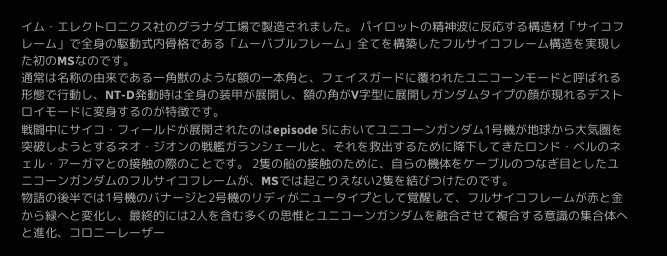イム・エレクトロニクス社のグラナダ工場で製造されました。 パイロットの精神波に反応する構造材「サイコフレーム」で全身の駆動式内骨格である「ムーバブルフレーム」全てを構築したフルサイコフレーム構造を実現した初のMSなのです。
通常は名称の由来である一角獣のような額の一本角と、フェイスガードに覆われたユニコーンモードと呼ばれる形態で行動し、NT-D発動時は全身の装甲が展開し、額の角がV字型に展開しガンダムタイプの顔が現れるデストロイモードに変身するのが特徴です。
戦闘中にサイコ・フィールドが展開されたのはepisode 5においてユニコーンガンダム1号機が地球から大気圏を突破しようとするネオ・ジオンの戦艦ガランシェールと、それを救出するために降下してきたロンド・ベルのネェル・アーガマとの接触の際のことです。 2隻の船の接触のために、自らの機体をケーブルのつなぎ目としたユニコーンガンダムのフルサイコフレームが、MSでは起こりえない2隻を結びつけたのです。
物語の後半では1号機のバナージと2号機のリディがニュータイプとして覚醒して、フルサイコフレームが赤と金から緑へと変化し、最終的には2人を含む多くの思惟とユニコーンガンダムを融合させて複合する意識の集合体へと進化、コロニーレーザー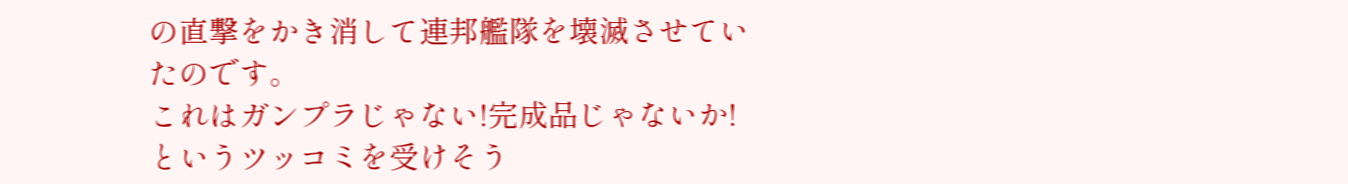の直撃をかき消して連邦艦隊を壊滅させていたのです。
これはガンプラじゃない!完成品じゃないか!というツッコミを受けそう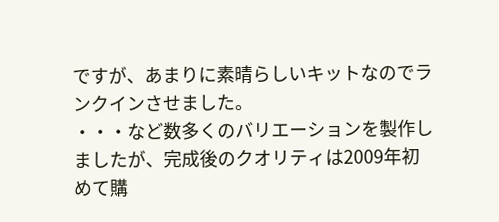ですが、あまりに素晴らしいキットなのでランクインさせました。
・・・など数多くのバリエーションを製作しましたが、完成後のクオリティは2009年初めて購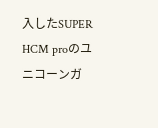入したSUPER HCM proのユニコーンガ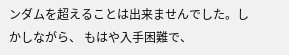ンダムを超えることは出来ませんでした。しかしながら、 もはや入手困難で、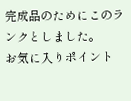完成品のためにこのランクとしました。
お気に入りポイント